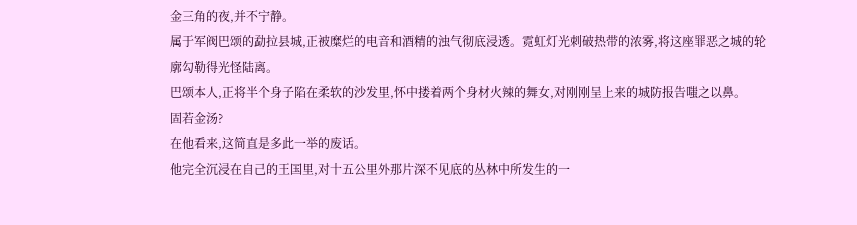金三角的夜,并不宁静。
属于军阀巴颂的勐拉县城,正被糜烂的电音和酒精的浊气彻底浸透。霓虹灯光刺破热带的浓雾,将这座罪恶之城的轮廓勾勒得光怪陆离。
巴颂本人,正将半个身子陷在柔软的沙发里,怀中搂着两个身材火辣的舞女,对刚刚呈上来的城防报告嗤之以鼻。
固若金汤?
在他看来,这简直是多此一举的废话。
他完全沉浸在自己的王国里,对十五公里外那片深不见底的丛林中所发生的一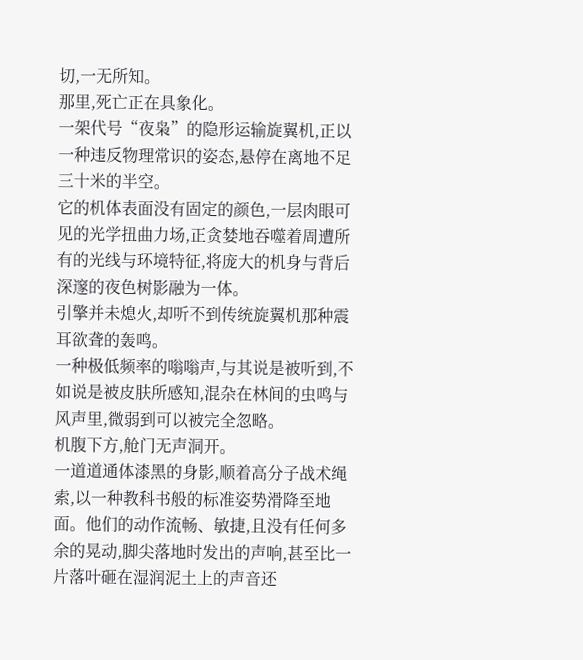切,一无所知。
那里,死亡正在具象化。
一架代号“夜枭”的隐形运输旋翼机,正以一种违反物理常识的姿态,悬停在离地不足三十米的半空。
它的机体表面没有固定的颜色,一层肉眼可见的光学扭曲力场,正贪婪地吞噬着周遭所有的光线与环境特征,将庞大的机身与背后深邃的夜色树影融为一体。
引擎并未熄火,却听不到传统旋翼机那种震耳欲聋的轰鸣。
一种极低频率的嗡嗡声,与其说是被听到,不如说是被皮肤所感知,混杂在林间的虫鸣与风声里,微弱到可以被完全忽略。
机腹下方,舱门无声洞开。
一道道通体漆黑的身影,顺着高分子战术绳索,以一种教科书般的标准姿势滑降至地面。他们的动作流畅、敏捷,且没有任何多余的晃动,脚尖落地时发出的声响,甚至比一片落叶砸在湿润泥土上的声音还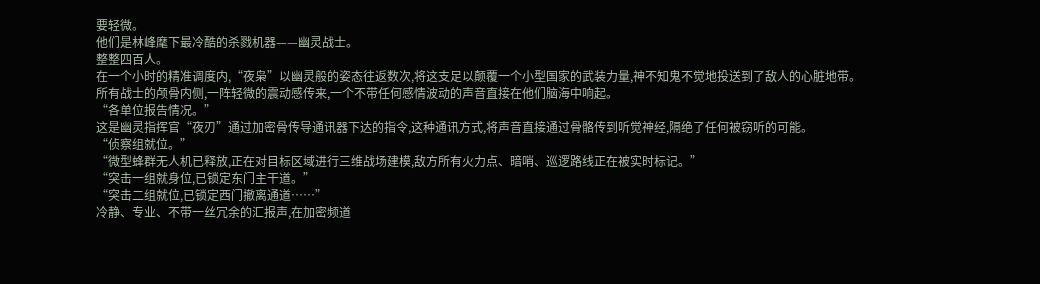要轻微。
他们是林峰麾下最冷酷的杀戮机器——幽灵战士。
整整四百人。
在一个小时的精准调度内,“夜枭”以幽灵般的姿态往返数次,将这支足以颠覆一个小型国家的武装力量,神不知鬼不觉地投送到了敌人的心脏地带。
所有战士的颅骨内侧,一阵轻微的震动感传来,一个不带任何感情波动的声音直接在他们脑海中响起。
“各单位报告情况。”
这是幽灵指挥官“夜刃”通过加密骨传导通讯器下达的指令,这种通讯方式,将声音直接通过骨骼传到听觉神经,隔绝了任何被窃听的可能。
“侦察组就位。”
“微型蜂群无人机已释放,正在对目标区域进行三维战场建模,敌方所有火力点、暗哨、巡逻路线正在被实时标记。”
“突击一组就身位,已锁定东门主干道。”
“突击二组就位,已锁定西门撤离通道……”
冷静、专业、不带一丝冗余的汇报声,在加密频道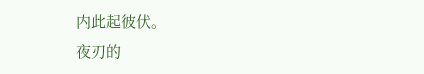内此起彼伏。
夜刃的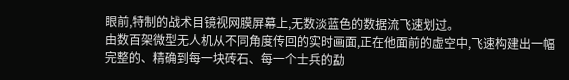眼前,特制的战术目镜视网膜屏幕上,无数淡蓝色的数据流飞速划过。
由数百架微型无人机从不同角度传回的实时画面,正在他面前的虚空中,飞速构建出一幅完整的、精确到每一块砖石、每一个士兵的勐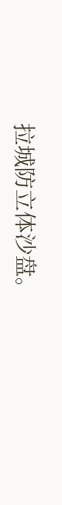拉城防立体沙盘。